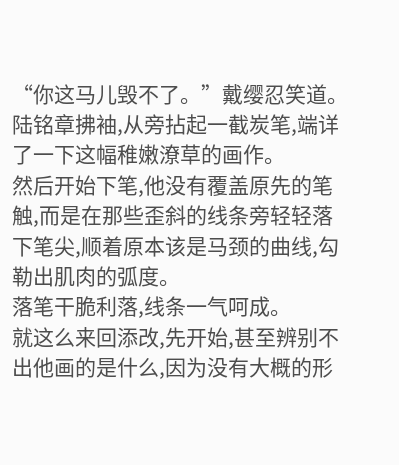“你这马儿毁不了。”戴缨忍笑道。
陆铭章拂袖,从旁拈起一截炭笔,端详了一下这幅稚嫩潦草的画作。
然后开始下笔,他没有覆盖原先的笔触,而是在那些歪斜的线条旁轻轻落下笔尖,顺着原本该是马颈的曲线,勾勒出肌肉的弧度。
落笔干脆利落,线条一气呵成。
就这么来回添改,先开始,甚至辨别不出他画的是什么,因为没有大概的形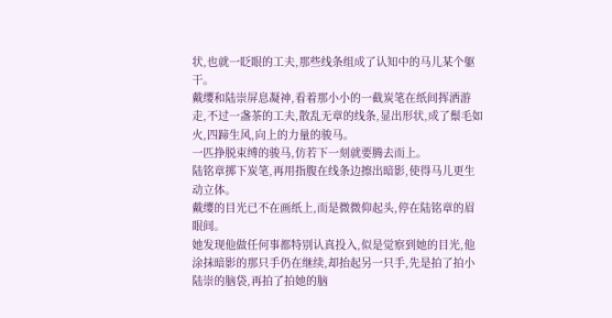状,也就一眨眼的工夫,那些线条组成了认知中的马儿某个躯干。
戴缨和陆崇屏息凝神,看着那小小的一截炭笔在纸间挥洒游走,不过一盏茶的工夫,散乱无章的线条,显出形状,成了鬃毛如火,四蹄生风,向上的力量的骏马。
一匹挣脱束缚的骏马,仿若下一刻就要腾去而上。
陆铭章掷下炭笔,再用指腹在线条边擦出暗影,使得马儿更生动立体。
戴缨的目光已不在画纸上,而是微微仰起头,停在陆铭章的眉眼间。
她发现他做任何事都特别认真投入,似是觉察到她的目光,他涂抹暗影的那只手仍在继续,却抬起另一只手,先是拍了拍小陆崇的脑袋,再拍了拍她的脑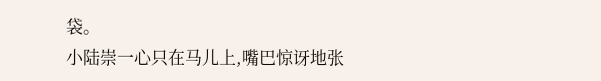袋。
小陆崇一心只在马儿上,嘴巴惊讶地张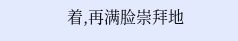着,再满脸崇拜地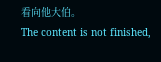看向他大伯。
The content is not finished,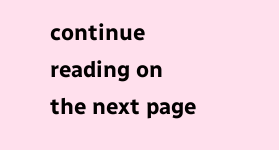continue reading on the next page